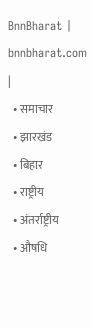BnnBharat | bnnbharat.com |
  • समाचार
  • झारखंड
  • बिहार
  • राष्ट्रीय
  • अंतर्राष्ट्रीय
  • औषधि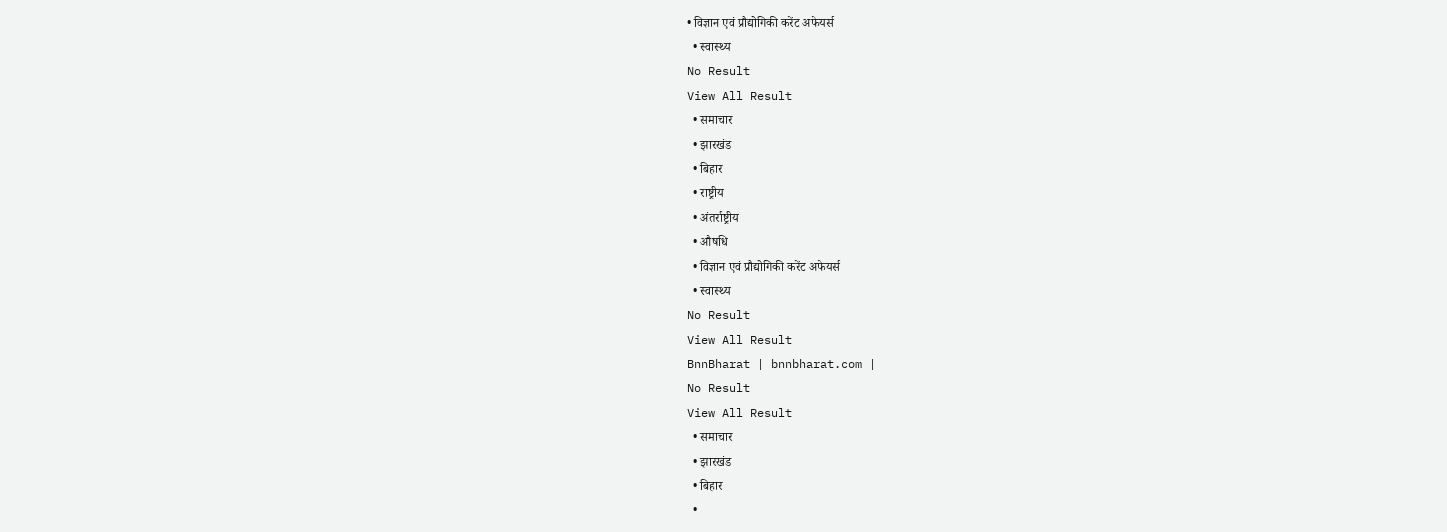• विज्ञान एवं प्रौद्योगिकी करेंट अफेयर्स
  • स्वास्थ्य
No Result
View All Result
  • समाचार
  • झारखंड
  • बिहार
  • राष्ट्रीय
  • अंतर्राष्ट्रीय
  • औषधि
  • विज्ञान एवं प्रौद्योगिकी करेंट अफेयर्स
  • स्वास्थ्य
No Result
View All Result
BnnBharat | bnnbharat.com |
No Result
View All Result
  • समाचार
  • झारखंड
  • बिहार
  •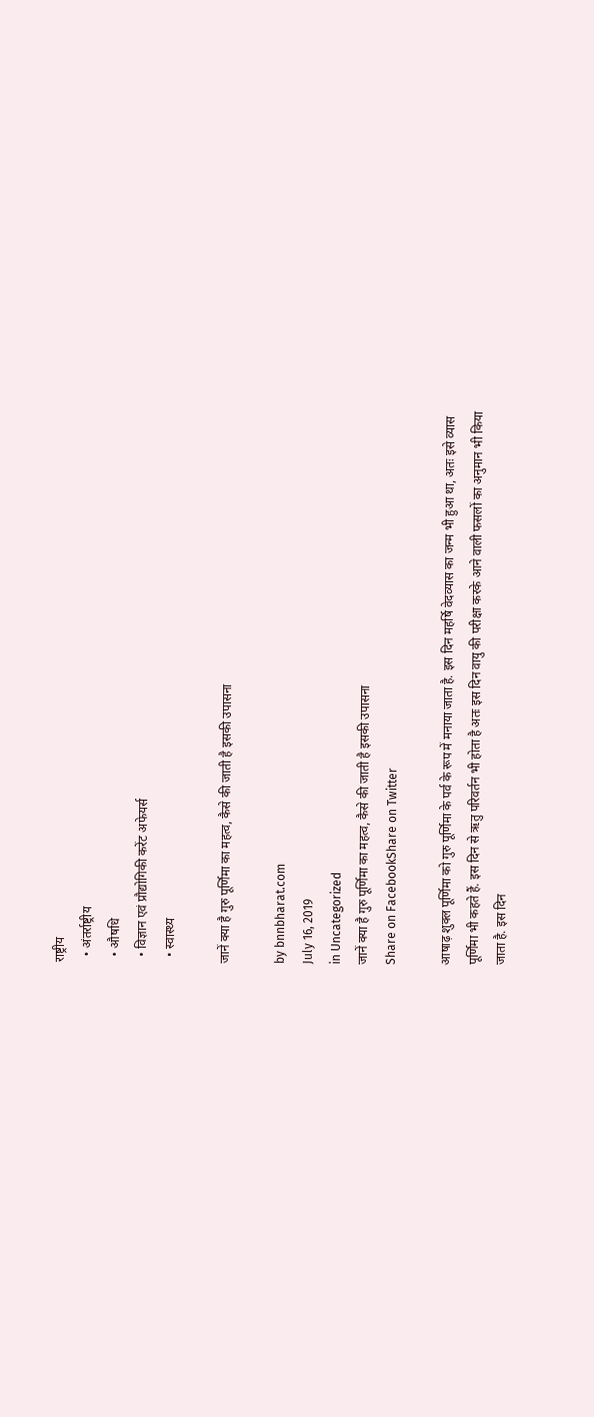राष्ट्रीय
  • अंतर्राष्ट्रीय
  • औषधि
  • विज्ञान एवं प्रौद्योगिकी करेंट अफेयर्स
  • स्वास्थ्य

जानें क्या है गुरु पूर्णिमा का महत्व, कैसे की जाती है इसकी उपासना

by bnnbharat.com
July 16, 2019
in Uncategorized
जानें क्या है गुरु पूर्णिमा का महत्व, कैसे की जाती है इसकी उपासना
Share on FacebookShare on Twitter

आषाढ़ शुक्ल पूर्णिमा को गुरु पूर्णिमा के पर्व के रूप में मनाया जाता है. इस दिन महर्षि वेदव्यास का जन्म भी हुआ था, अतः इसे व्यास पूर्णिमा भी कहते हैं. इस दिन से ऋतु परिवर्तन भी होता है अतः इस दिन वायु की परीक्षा करके आने वाली फसलों का अनुमान भी किया जाता है. इस दिन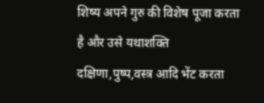शिष्य अपने गुरु की विशेष पूजा करता है और उसे यथाशक्ति दक्षिणा,पुष्प,वस्त्र आदि भेंट करता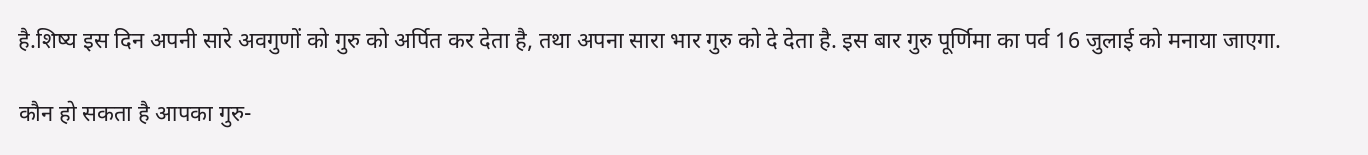है.शिष्य इस दिन अपनी सारे अवगुणों को गुरु को अर्पित कर देता है, तथा अपना सारा भार गुरु को दे देता है. इस बार गुरु पूर्णिमा का पर्व 16 जुलाई को मनाया जाएगा.

कौन हो सकता है आपका गुरु-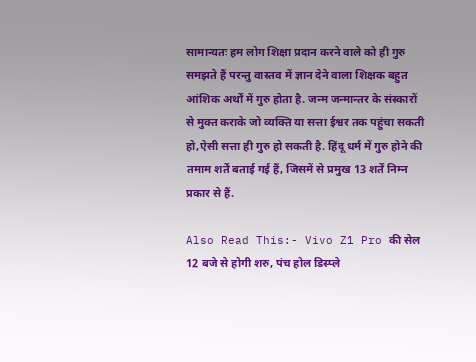सामान्यतः हम लोग शिक्षा प्रदान करने वाले को ही गुरु समझते हैं परन्तु वास्तव में ज्ञान देने वाला शिक्षक बहुत आंशिक अर्थों में गुरु होता है. जन्म जन्मान्तर के संस्कारों से मुक्त कराके जो व्यक्ति या सत्ता ईश्वर तक पहुंचा सकती हो,ऐसी सत्ता ही गुरु हो सकती है. हिंदू धर्म में गुरु होने की तमाम शर्तें बताई गई हैं, जिसमें से प्रमुख 13 शर्तें निम्न प्रकार से हैं.

Also Read This:- Vivo Z1 Pro की सेल 12 बजे से होगी शरु, पंच होल डिस्प्ले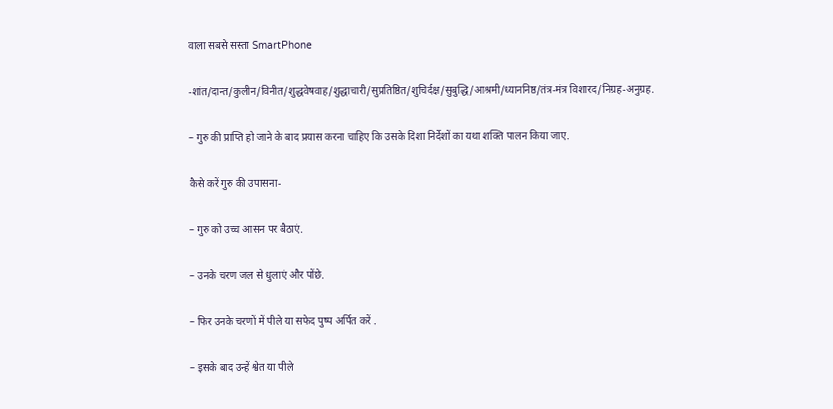वाला सबसे सस्ता SmartPhone

-शांत/दान्त/कुलीन/विनीत/शुद्धवेषवाह/शुद्धाचारी/सुप्रतिष्ठित/शुचिर्दक्ष/सुबुद्धि/आश्रमी/ध्याननिष्ठ/तंत्र-मंत्र विशारद/निग्रह-अनुग्रह.

– गुरु की प्राप्ति हो जाने के बाद प्रयास करना चाहिए कि उसके दिशा निर्देशों का यथा शक्ति पालन किया जाए.

कैसे करें गुरु की उपासना-

– गुरु को उच्च आसन पर बैठाएं.

– उनके चरण जल से धुलाएं और पोंछे.

– फिर उनके चरणों में पीले या सफेद पुष्प अर्पित करें .

– इसके बाद उन्हें श्वेत या पीले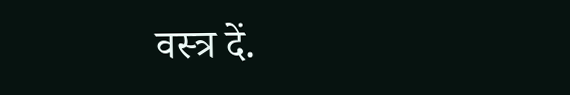वस्त्र दें.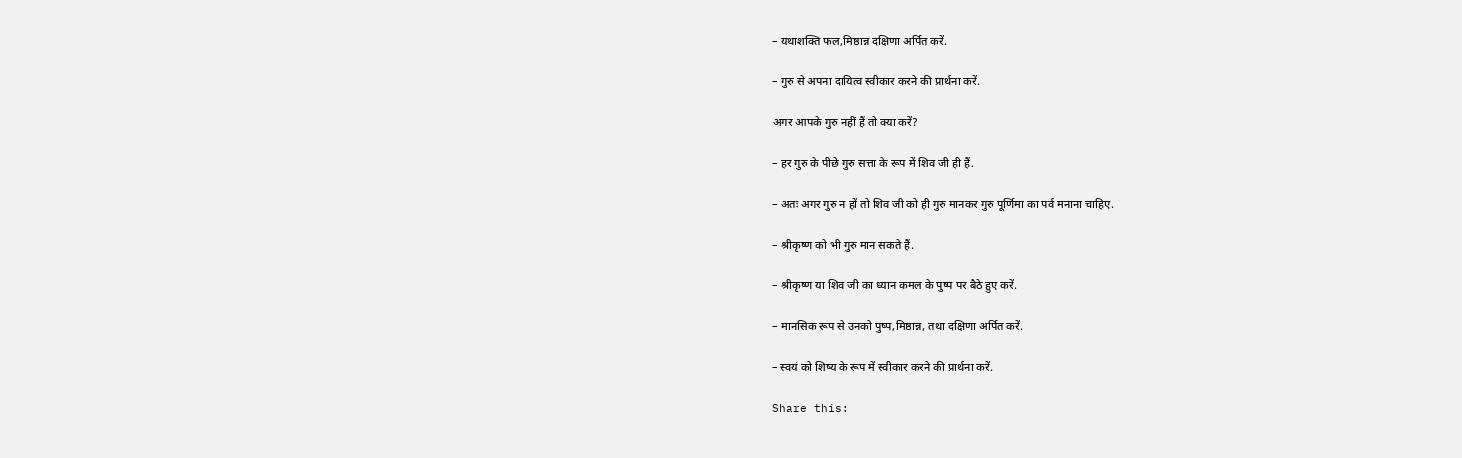– यथाशक्ति फल,मिष्ठान्न दक्षिणा अर्पित करें.

– गुरु से अपना दायित्व स्वीकार करने की प्रार्थना करें.

अगर आपके गुरु नहीं हैं तो क्या करें?

– हर गुरु के पीछे गुरु सत्ता के रूप में शिव जी ही हैं.

– अतः अगर गुरु न हों तो शिव जी को ही गुरु मानकर गुरु पूर्णिमा का पर्व मनाना चाहिए.

– श्रीकृष्ण को भी गुरु मान सकते हैं.

– श्रीकृष्ण या शिव जी का ध्यान कमल के पुष्प पर बैठे हुए करें.

– मानसिक रूप से उनको पुष्प,मिष्ठान्न, तथा दक्षिणा अर्पित करें.

– स्वयं को शिष्य के रूप में स्वीकार करने की प्रार्थना करें.

Share this: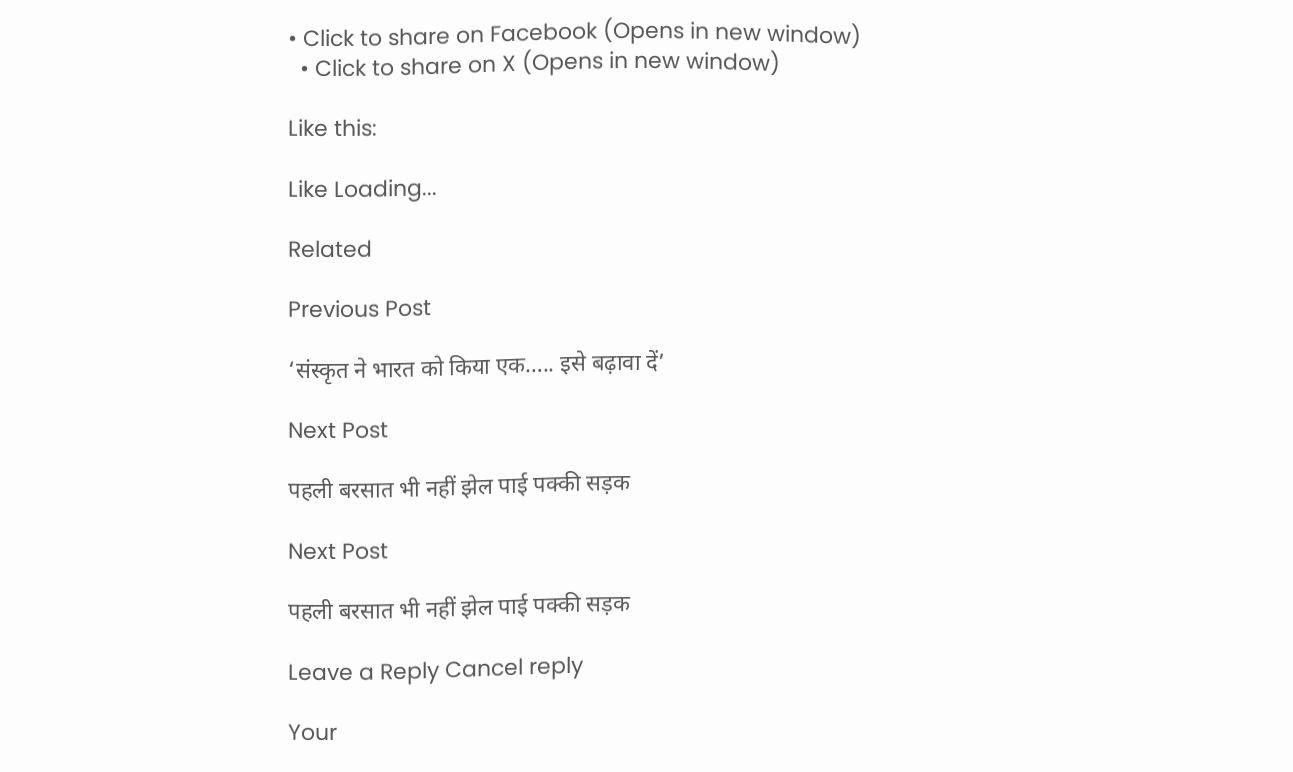• Click to share on Facebook (Opens in new window)
  • Click to share on X (Opens in new window)

Like this:

Like Loading...

Related

Previous Post

‘संस्कृत ने भारत को किया एक….. इसे बढ़ावा दें’

Next Post

पहली बरसात भी नहीं झेल पाई पक्की सड़क

Next Post

पहली बरसात भी नहीं झेल पाई पक्की सड़क

Leave a Reply Cancel reply

Your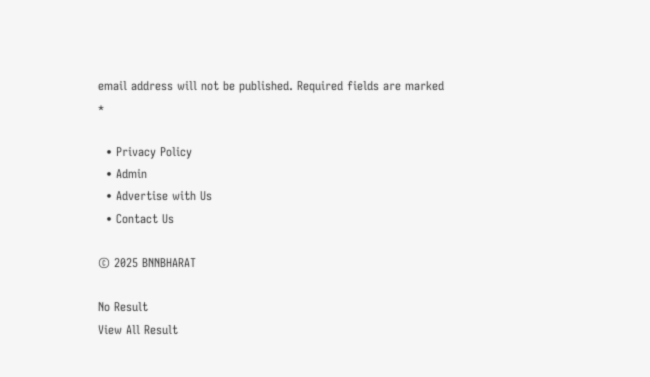email address will not be published. Required fields are marked *

  • Privacy Policy
  • Admin
  • Advertise with Us
  • Contact Us

© 2025 BNNBHARAT

No Result
View All Result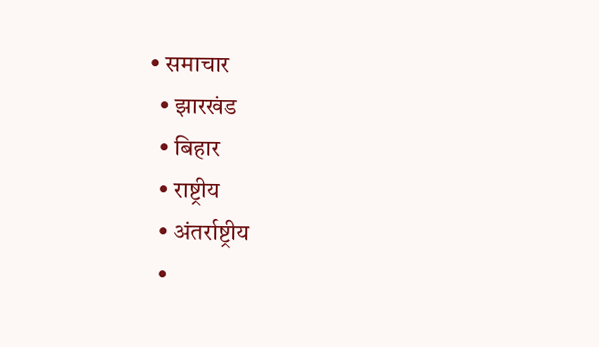• समाचार
  • झारखंड
  • बिहार
  • राष्ट्रीय
  • अंतर्राष्ट्रीय
  •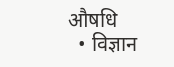औषधि
  • विज्ञान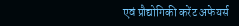एवं प्रौद्योगिकी करेंट अफेयर्स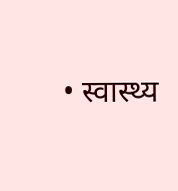• स्वास्थ्य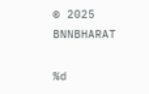© 2025 BNNBHARAT

%d